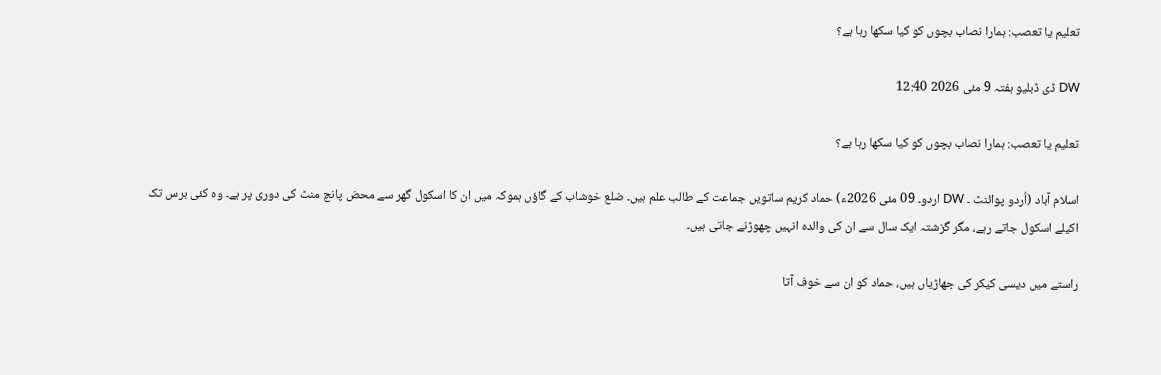تعلیم یا تعصب: ہمارا نصاب بچوں کو کیا سکھا رہا ہے؟

DW ڈی ڈبلیو ہفتہ 9 مئی 2026 12:40

تعلیم یا تعصب: ہمارا نصاب بچوں کو کیا سکھا رہا ہے؟

اسلام آباد (اُردو پوائنٹ ۔ DW اردو۔ 09 مئی 2026ء) حماد کریم ساتویں جماعت کے طالب علم ہیں۔ ضلع خوشاب کے گاؤں ہموکہ میں ان کا اسکول گھر سے محض پانچ منٹ کی دوری پر ہے۔ وہ کئی برس تک اکیلے اسکول جاتے رہے، مگر گزشتہ ایک سال سے ان کی والدہ انہیں چھوڑنے جاتی ہیں۔

راستے میں دیسی کیکر کی جھاڑیاں ہیں، حماد کو ان سے خوف آتا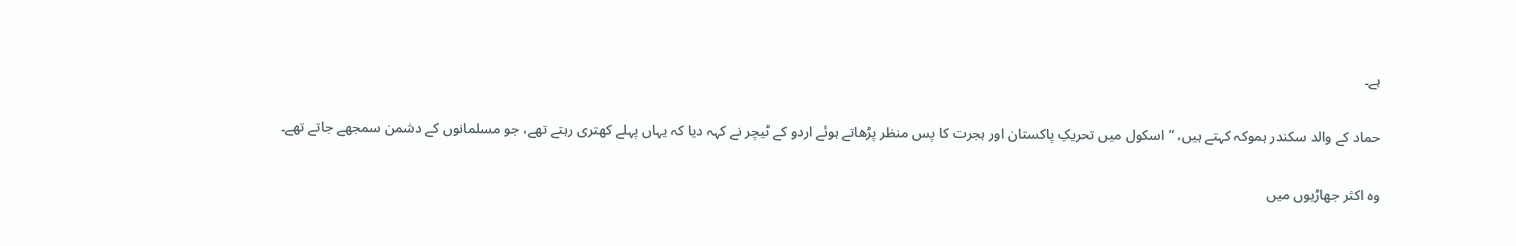ہے۔

حماد کے والد سکندر ہموکہ کہتے ہیں، ”اسکول میں تحریکِ پاکستان اور ہجرت کا پس منظر پڑھاتے ہوئے اردو کے ٹیچر نے کہہ دیا کہ یہاں پہلے کھتری رہتے تھے، جو مسلمانوں کے دشمن سمجھے جاتے تھے۔

وہ اکثر جھاڑیوں میں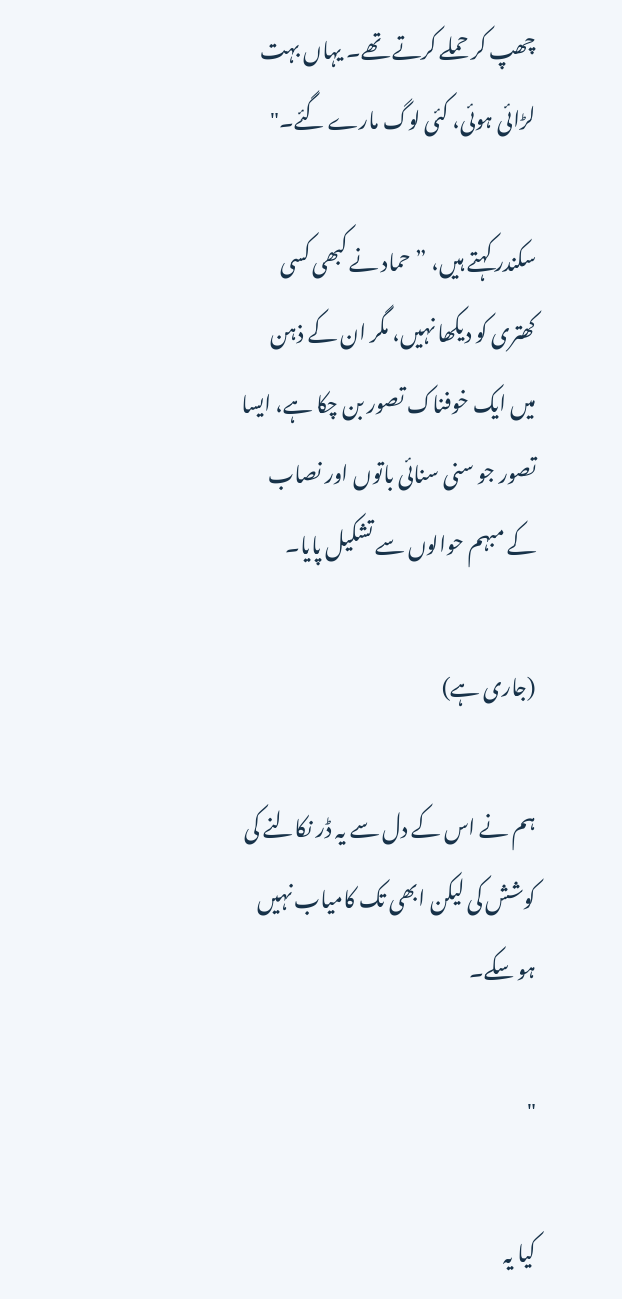چھپ کر حملے کرتے تھے۔ یہاں بہت لڑائی ہوئی، کئی لوگ مارے گئے۔"

سکندر کہتے ہیں، ”حماد نے کبھی کسی کھتری کو دیکھا نہیں، مگر ان کے ذہن میں ایک خوفناک تصور بن چکا ہے، ایسا تصور جو سنی سنائی باتوں اور نصاب کے مبہم حوالوں سے تشکیل پایا۔

(جاری ہے)

ہم نے اس کے دل سے یہ ڈر نکالنے کی کوشش کی لیکن ابھی تک کامیاب نہیں ہو سکے۔

"

کیا یہ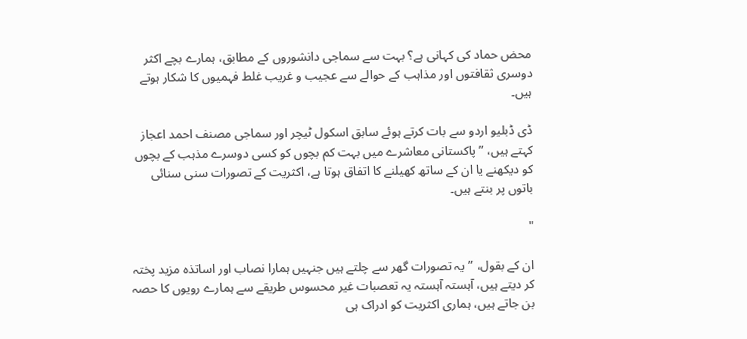محض حماد کی کہانی ہے؟ بہت سے سماجی دانشوروں کے مطابق، ہمارے بچے اکثر دوسری ثقافتوں اور مذاہب کے حوالے سے عجیب و غریب غلط فہمیوں کا شکار ہوتے ہیں۔

ڈی ڈبلیو اردو سے بات کرتے ہوئے سابق اسکول ٹیچر اور سماجی مصنف احمد اعجاز کہتے ہیں، ”پاکستانی معاشرے میں بہت کم بچوں کو کسی دوسرے مذہب کے بچوں کو دیکھنے یا ان کے ساتھ کھیلنے کا اتفاق ہوتا ہے، اکثریت کے تصورات سنی سنائی باتوں پر بنتے ہیں۔

"

ان کے بقول، ”یہ تصورات گھر سے چلتے ہیں جنہیں ہمارا نصاب اور اساتذہ مزید پختہ کر دیتے ہیں، آہستہ آہستہ یہ تعصبات غیر محسوس طریقے سے ہمارے رویوں کا حصہ بن جاتے ہیں، ہماری اکثریت کو ادراک ہی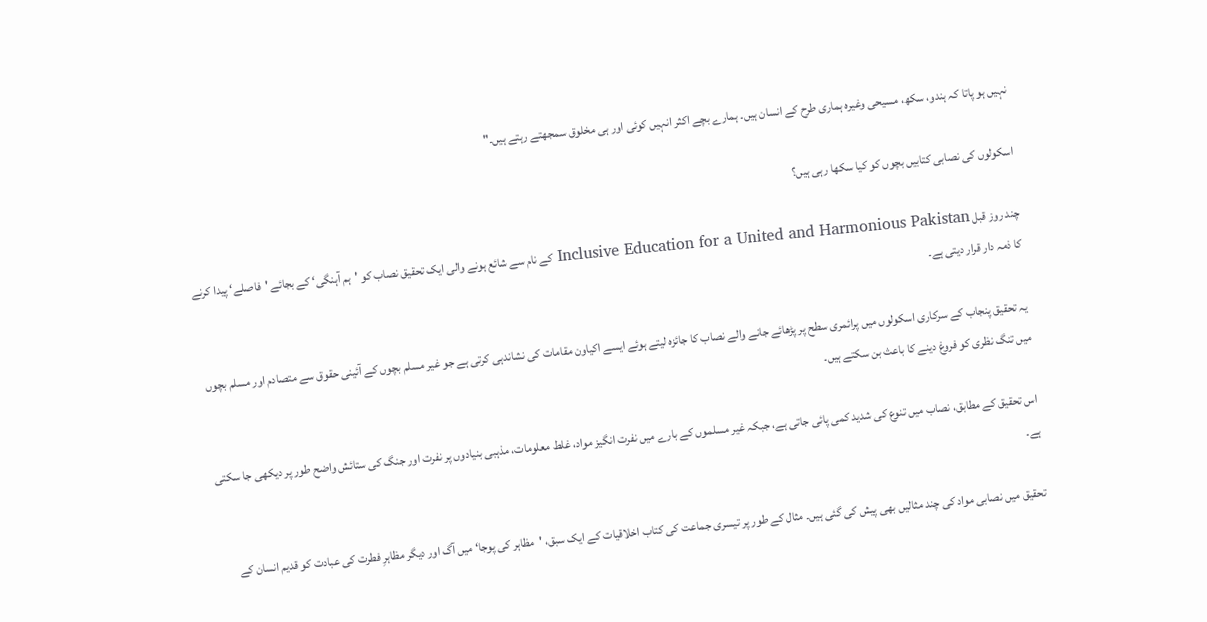نہیں ہو پاتا کہ ہندو، سکھ، مسیحی وغیرہ ہماری طرح کے انسان ہیں۔ ہمارے بچے اکثر انہیں کوئی اور ہی مخلوق سمجھتے رہتے ہیں۔"

اسکولوں کی نصابی کتابیں بچوں کو کیا سکھا رہی ہیں؟

چند روز قبل Inclusive Education for a United and Harmonious Pakistan کے نام سے شائع ہونے والی ایک تحقیق نصاب کو 'ہم آہنگی‘ کے بجائے 'فاصلے‘ پیدا کرنے کا ذمہ دار قرار دیتی ہے۔

یہ تحقیق پنجاب کے سرکاری اسکولوں میں پرائمری سطح پر پڑھائے جانے والے نصاب کا جائزہ لیتے ہوئے ایسے اکیاون مقامات کی نشاندہی کرتی ہے جو غیر مسلم بچوں کے آئینی حقوق سے متصادم اور مسلم بچوں میں تنگ نظری کو فروغ دینے کا باعث بن سکتے ہیں۔

اس تحقیق کے مطابق، نصاب میں تنوع کی شدید کمی پائی جاتی ہے، جبکہ غیر مسلموں کے بارے میں نفرت انگیز مواد، غلط معلومات، مذہبی بنیادوں پر نفرت اور جنگ کی ستائش واضح طور پر دیکھی جا سکتی ہے۔

تحقیق میں نصابی مواد کی چند مثالیں بھی پیش کی گئی ہیں۔ مثال کے طور پر تیسری جماعت کی کتاب اخلاقیات کے ایک سبق، 'مظاہر کی پوجا‘ میں آگ اور دیگر مظاہرِ فطرت کی عبادت کو قدیم انسان کے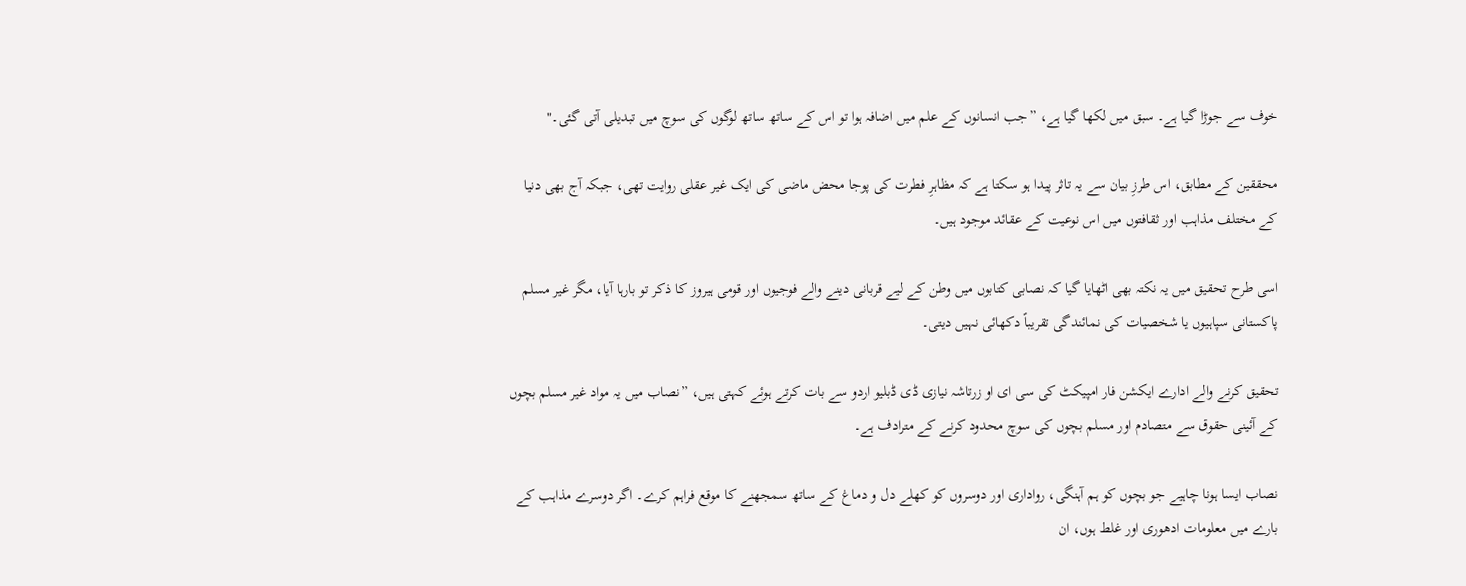خوف سے جوڑا گیا ہے۔ سبق میں لکھا گیا ہے، ”جب انسانوں کے علم میں اضافہ ہوا تو اس کے ساتھ ساتھ لوگوں کی سوچ میں تبدیلی آتی گئی۔"

محققین کے مطابق، اس طرزِ بیان سے یہ تاثر پیدا ہو سکتا ہے کہ مظاہرِ فطرت کی پوجا محض ماضی کی ایک غیر عقلی روایت تھی، جبکہ آج بھی دنیا کے مختلف مذاہب اور ثقافتوں میں اس نوعیت کے عقائد موجود ہیں۔

اسی طرح تحقیق میں یہ نکتہ بھی اٹھایا گیا کہ نصابی کتابوں میں وطن کے لیے قربانی دینے والے فوجیوں اور قومی ہیروز کا ذکر تو بارہا آیا، مگر غیر مسلم پاکستانی سپاہیوں یا شخصیات کی نمائندگی تقریباً دکھائی نہیں دیتی۔

تحقیق کرنے والے ادارے ایکشن فار امپیکٹ کی سی ای او زرتاشہ نیازی ڈی ڈبلیو اردو سے بات کرتے ہوئے کہتی ہیں، ”نصاب میں یہ مواد غیر مسلم بچوں کے آئینی حقوق سے متصادم اور مسلم بچوں کی سوچ محدود کرنے کے مترادف ہے۔

نصاب ایسا ہونا چاہیے جو بچوں کو ہم آہنگی، رواداری اور دوسروں کو کھلے دل و دماغ کے ساتھ سمجھنے کا موقع فراہم کرے۔ اگر دوسرے مذاہب کے بارے میں معلومات ادھوری اور غلط ہوں، ان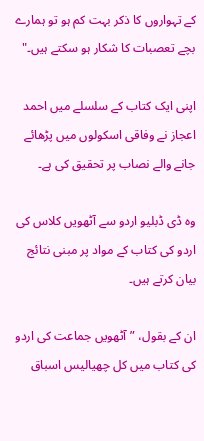کے تہواروں کا ذکر بہت کم ہو تو ہمارے بچے تعصبات کا شکار ہو سکتے ہیں۔"

اپنی ایک کتاب کے سلسلے میں احمد اعجاز نے وفاقی اسکولوں میں پڑھائے جانے والے نصاب پر تحقیق کی ہے۔

وہ ڈی ڈبلیو اردو سے آٹھویں کلاس کی اردو کی کتاب کے مواد پر مبنی نتائج بیان کرتے ہیں۔

ان کے بقول، ”آٹھویں جماعت کی اردو کی کتاب میں کل چھیالیس اسباق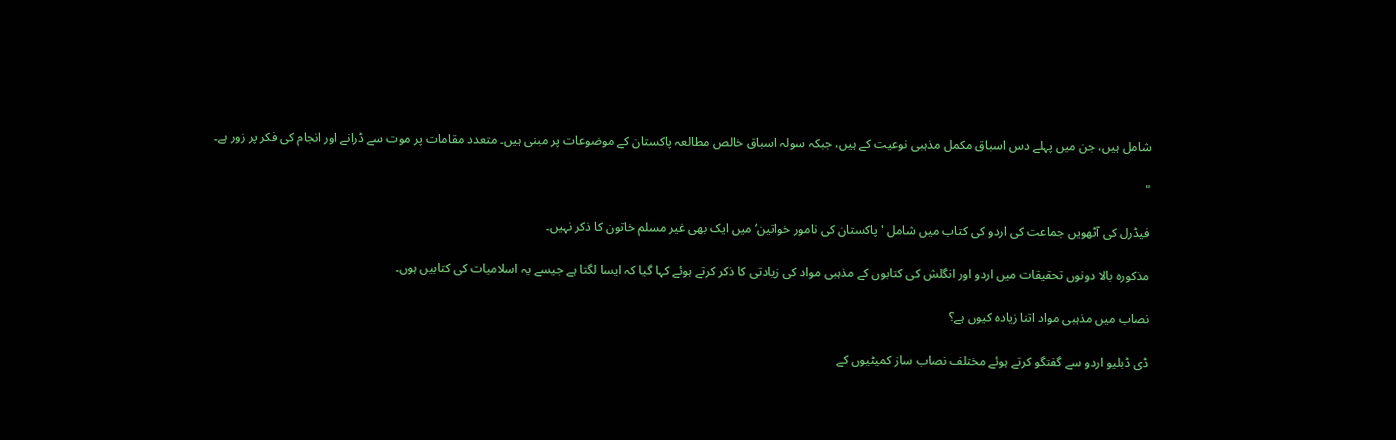شامل ہیں، جن میں پہلے دس اسباق مکمل مذہبی نوعیت کے ہیں، جبکہ سولہ اسباق خالص مطالعہ پاکستان کے موضوعات پر مبنی ہیں۔ متعدد مقامات پر موت سے ڈرانے اور انجام کی فکر پر زور ہے۔

"

فیڈرل کی آٹھویں جماعت کی اردو کی کتاب میں شامل 'پاکستان کی نامور خواتین‘ میں ایک بھی غیر مسلم خاتون کا ذکر نہیں۔

مذکورہ بالا دونوں تحقیقات میں اردو اور انگلش کی کتابوں کے مذہبی مواد کی زیادتی کا ذکر کرتے ہوئے کہا گیا کہ ایسا لگتا ہے جیسے یہ اسلامیات کی کتابیں ہوں۔

نصاب میں مذہبی مواد اتنا زیادہ کیوں ہے؟

ڈی ڈبلیو اردو سے گفتگو کرتے ہوئے مختلف نصاب ساز کمیٹیوں کے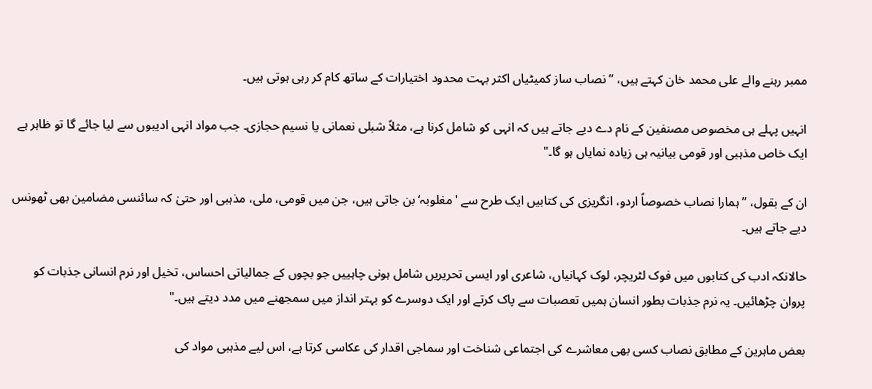ممبر رہنے والے علی محمد خان کہتے ہیں، ”نصاب ساز کمیٹیاں اکثر بہت محدود اختیارات کے ساتھ کام کر رہی ہوتی ہیں۔

انہیں پہلے ہی مخصوص مصنفین کے نام دے دیے جاتے ہیں کہ انہی کو شامل کرنا ہے، مثلاً شبلی نعمانی یا نسیم حجازی۔ جب مواد انہی ادیبوں سے لیا جائے گا تو ظاہر ہے ایک خاص مذہبی اور قومی بیانیہ ہی زیادہ نمایاں ہو گا۔"

ان کے بقول، ”ہمارا نصاب خصوصاً اردو، انگریزی کی کتابیں ایک طرح سے 'مغلوبہ‘ بن جاتی ہیں، جن میں قومی، ملی، مذہبی اور حتیٰ کہ سائنسی مضامین بھی ٹھونس دیے جاتے ہیں۔

حالانکہ ادب کی کتابوں میں فوک لٹریچر، لوک کہانیاں، شاعری اور ایسی تحریریں شامل ہونی چاہییں جو بچوں کے جمالیاتی احساس، تخیل اور نرم انسانی جذبات کو پروان چڑھائیں۔ یہ نرم جذبات بطور انسان ہمیں تعصبات سے پاک کرتے اور ایک دوسرے کو بہتر انداز میں سمجھنے میں مدد دیتے ہیں۔"

بعض ماہرین کے مطابق نصاب کسی بھی معاشرے کی اجتماعی شناخت اور سماجی اقدار کی عکاسی کرتا ہے، اس لیے مذہبی مواد کی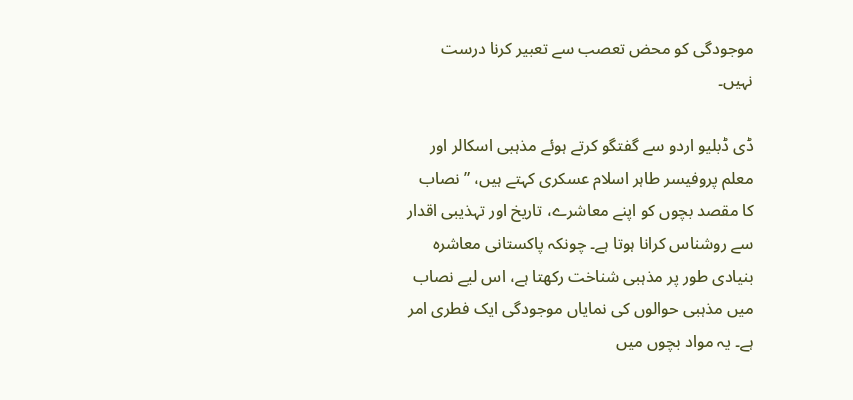موجودگی کو محض تعصب سے تعبیر کرنا درست نہیں۔

ڈی ڈبلیو اردو سے گفتگو کرتے ہوئے مذہبی اسکالر اور معلم پروفیسر طاہر اسلام عسکری کہتے ہیں، ”نصاب کا مقصد بچوں کو اپنے معاشرے، تاریخ اور تہذیبی اقدار سے روشناس کرانا ہوتا ہے۔ چونکہ پاکستانی معاشرہ بنیادی طور پر مذہبی شناخت رکھتا ہے، اس لیے نصاب میں مذہبی حوالوں کی نمایاں موجودگی ایک فطری امر ہے۔ یہ مواد بچوں میں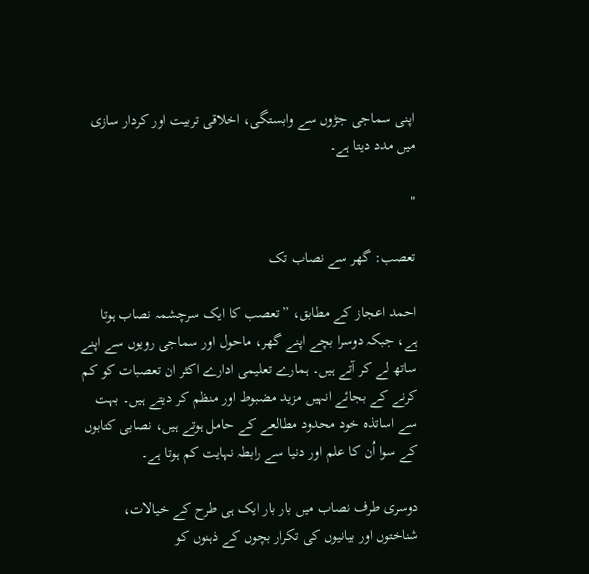اپنی سماجی جڑوں سے وابستگی، اخلاقی تربیت اور کردار سازی میں مدد دیتا ہے۔

"

تعصب: گھر سے نصاب تک

احمد اعجاز کے مطابق، ”تعصب کا ایک سرچشمہ نصاب ہوتا ہے، جبکہ دوسرا بچے اپنے گھر، ماحول اور سماجی رویوں سے اپنے ساتھ لے کر آتے ہیں۔ ہمارے تعلیمی ادارے اکثر ان تعصبات کو کم کرنے کے بجائے انہیں مزید مضبوط اور منظم کر دیتے ہیں۔ بہت سے اساتذہ خود محدود مطالعے کے حامل ہوتے ہیں، نصابی کتابوں کے سوا اُن کا علم اور دنیا سے رابطہ نہایت کم ہوتا ہے۔

دوسری طرف نصاب میں بار بار ایک ہی طرح کے خیالات، شناختوں اور بیانیوں کی تکرار بچوں کے ذہنوں کو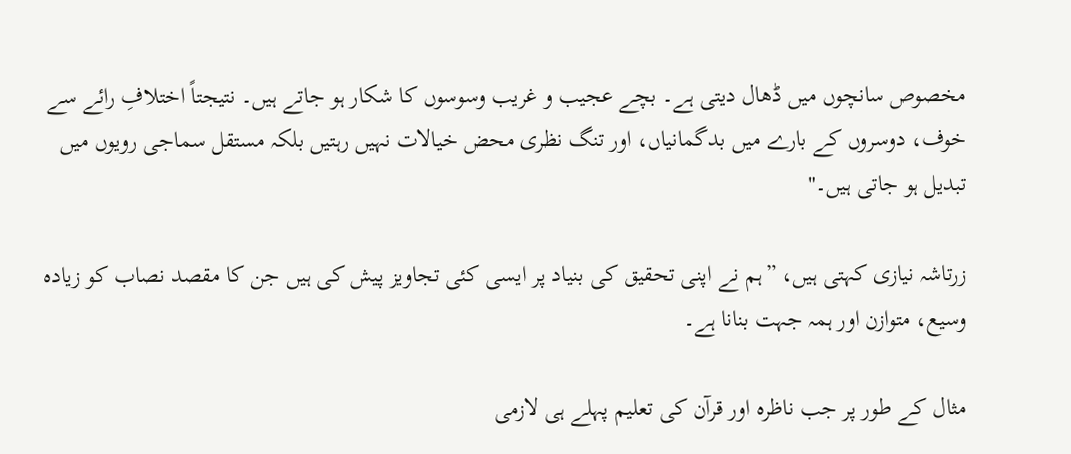مخصوص سانچوں میں ڈھال دیتی ہے۔ بچے عجیب و غریب وسوسوں کا شکار ہو جاتے ہیں۔ نتیجتاً اختلافِ رائے سے خوف، دوسروں کے بارے میں بدگمانیاں، اور تنگ نظری محض خیالات نہیں رہتیں بلکہ مستقل سماجی رویوں میں تبدیل ہو جاتی ہیں۔"

زرتاشہ نیازی کہتی ہیں، ”ہم نے اپنی تحقیق کی بنیاد پر ایسی کئی تجاویز پیش کی ہیں جن کا مقصد نصاب کو زیادہ وسیع، متوازن اور ہمہ جہت بنانا ہے۔

مثال کے طور پر جب ناظرہ اور قرآن کی تعلیم پہلے ہی لازمی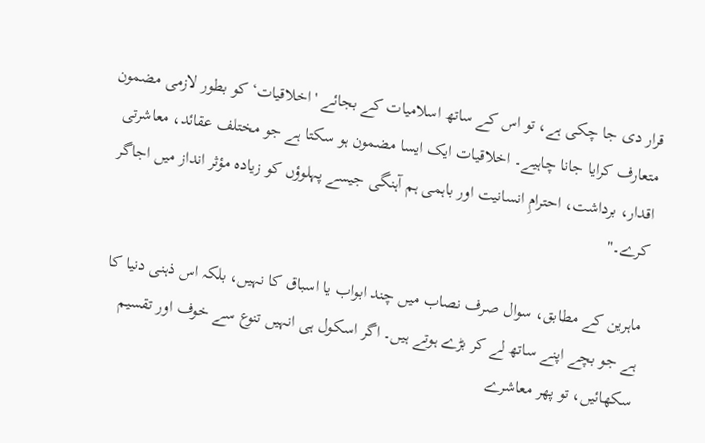قرار دی جا چکی ہے، تو اس کے ساتھ اسلامیات کے بجائے 'اخلاقیات‘ کو بطور لازمی مضمون متعارف کرایا جانا چاہیے۔ اخلاقیات ایک ایسا مضمون ہو سکتا ہے جو مختلف عقائد، معاشرتی اقدار، برداشت، احترامِ انسانیت اور باہمی ہم آہنگی جیسے پہلوؤں کو زیادہ مؤثر انداز میں اجاگر کرے۔"

ماہرین کے مطابق، سوال صرف نصاب میں چند ابواب یا اسباق کا نہیں، بلکہ اس ذہنی دنیا کا ہے جو بچے اپنے ساتھ لے کر بڑے ہوتے ہیں۔ اگر اسکول ہی انہیں تنوع سے خوف اور تقسیم سکھائیں، تو پھر معاشرے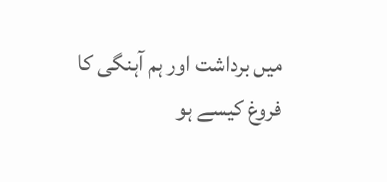میں برداشت اور ہم آہنگی کا فروغ کیسے ہو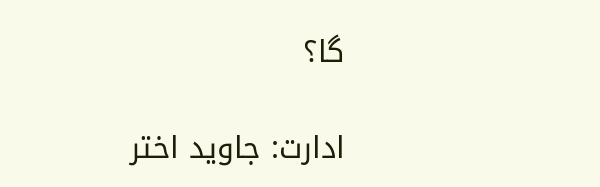گا؟

ادارت: جاوید اختر